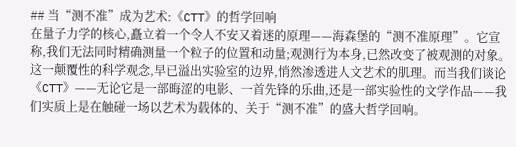## 当“测不准”成为艺术:《CTT》的哲学回响
在量子力学的核心,矗立着一个令人不安又着迷的原理——海森堡的“测不准原理”。它宣称,我们无法同时精确测量一个粒子的位置和动量;观测行为本身,已然改变了被观测的对象。这一颠覆性的科学观念,早已溢出实验室的边界,悄然渗透进人文艺术的肌理。而当我们谈论《CTT》——无论它是一部晦涩的电影、一首先锋的乐曲,还是一部实验性的文学作品——我们实质上是在触碰一场以艺术为载体的、关于“测不准”的盛大哲学回响。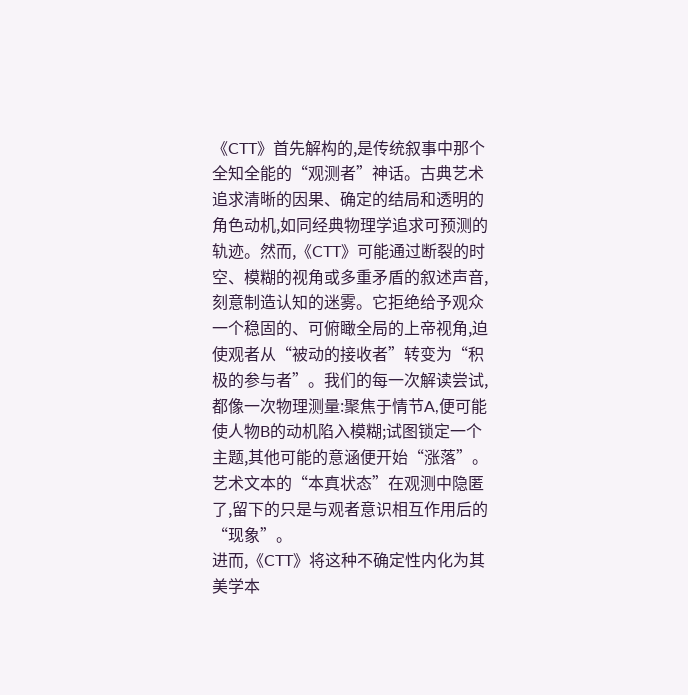《CTT》首先解构的,是传统叙事中那个全知全能的“观测者”神话。古典艺术追求清晰的因果、确定的结局和透明的角色动机,如同经典物理学追求可预测的轨迹。然而,《CTT》可能通过断裂的时空、模糊的视角或多重矛盾的叙述声音,刻意制造认知的迷雾。它拒绝给予观众一个稳固的、可俯瞰全局的上帝视角,迫使观者从“被动的接收者”转变为“积极的参与者”。我们的每一次解读尝试,都像一次物理测量:聚焦于情节A,便可能使人物B的动机陷入模糊;试图锁定一个主题,其他可能的意涵便开始“涨落”。艺术文本的“本真状态”在观测中隐匿了,留下的只是与观者意识相互作用后的“现象”。
进而,《CTT》将这种不确定性内化为其美学本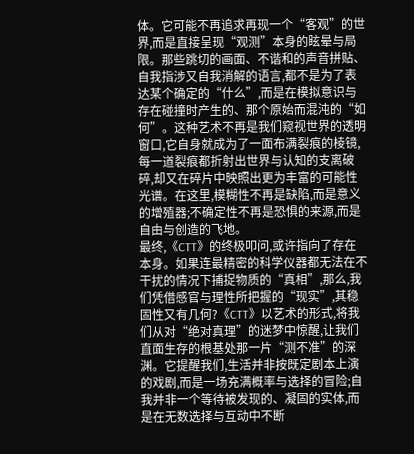体。它可能不再追求再现一个“客观”的世界,而是直接呈现“观测”本身的眩晕与局限。那些跳切的画面、不谐和的声音拼贴、自我指涉又自我消解的语言,都不是为了表达某个确定的“什么”,而是在模拟意识与存在碰撞时产生的、那个原始而混沌的“如何”。这种艺术不再是我们窥视世界的透明窗口,它自身就成为了一面布满裂痕的棱镜,每一道裂痕都折射出世界与认知的支离破碎,却又在碎片中映照出更为丰富的可能性光谱。在这里,模糊性不再是缺陷,而是意义的增殖器;不确定性不再是恐惧的来源,而是自由与创造的飞地。
最终,《CTT》的终极叩问,或许指向了存在本身。如果连最精密的科学仪器都无法在不干扰的情况下捕捉物质的“真相”,那么,我们凭借感官与理性所把握的“现实”,其稳固性又有几何?《CTT》以艺术的形式,将我们从对“绝对真理”的迷梦中惊醒,让我们直面生存的根基处那一片“测不准”的深渊。它提醒我们,生活并非按既定剧本上演的戏剧,而是一场充满概率与选择的冒险;自我并非一个等待被发现的、凝固的实体,而是在无数选择与互动中不断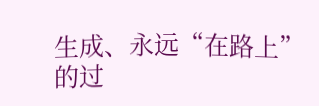生成、永远“在路上”的过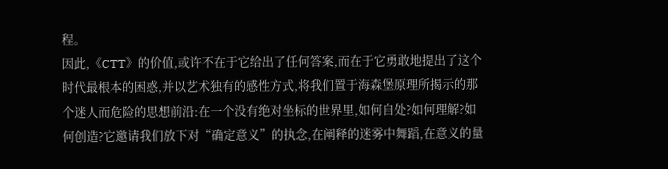程。
因此,《CTT》的价值,或许不在于它给出了任何答案,而在于它勇敢地提出了这个时代最根本的困惑,并以艺术独有的感性方式,将我们置于海森堡原理所揭示的那个迷人而危险的思想前沿:在一个没有绝对坐标的世界里,如何自处?如何理解?如何创造?它邀请我们放下对“确定意义”的执念,在阐释的迷雾中舞蹈,在意义的量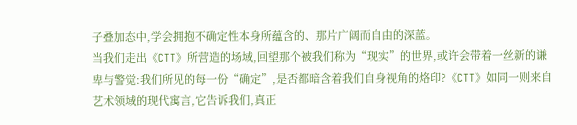子叠加态中,学会拥抱不确定性本身所蕴含的、那片广阔而自由的深蓝。
当我们走出《CTT》所营造的场域,回望那个被我们称为“现实”的世界,或许会带着一丝新的谦卑与警觉:我们所见的每一份“确定”,是否都暗含着我们自身视角的烙印?《CTT》如同一则来自艺术领域的现代寓言,它告诉我们,真正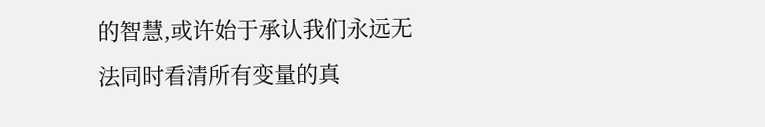的智慧,或许始于承认我们永远无法同时看清所有变量的真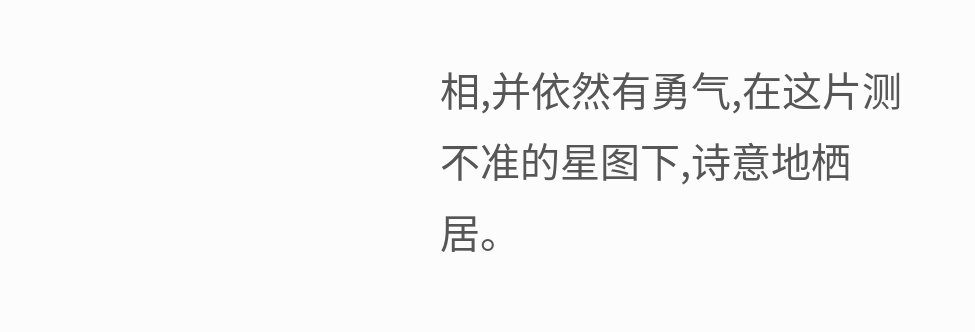相,并依然有勇气,在这片测不准的星图下,诗意地栖居。